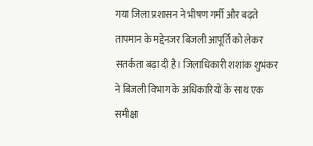गया जिला प्रशासन ने भीषण गर्मी और बढ़ते तापमान के मद्देनजर बिजली आपूर्ति को लेकर सतर्कता बढ़ा दी है। जिलाधिकारी शशांक शुभंकर ने बिजली विभाग के अधिकारियों के साथ एक समीक्षा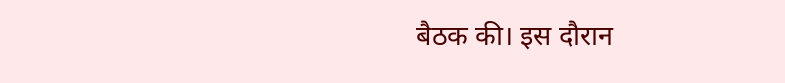बैठक की। इस दौरान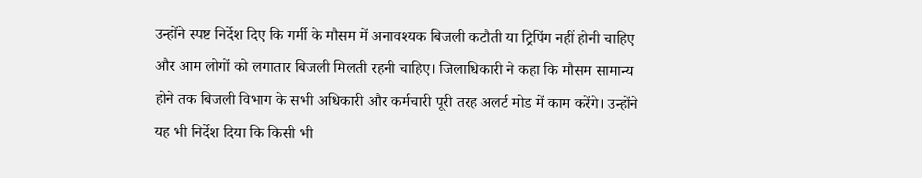उन्होंने स्पष्ट निर्देश दिए कि गर्मी के मौसम में अनावश्यक बिजली कटौती या ट्रिपिंग नहीं होनी चाहिए और आम लोगों को लगातार बिजली मिलती रहनी चाहिए। जिलाधिकारी ने कहा कि मौसम सामान्य होने तक बिजली विभाग के सभी अधिकारी और कर्मचारी पूरी तरह अलर्ट मोड में काम करेंगे। उन्होंने यह भी निर्देश दिया कि किसी भी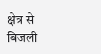क्षेत्र से बिजली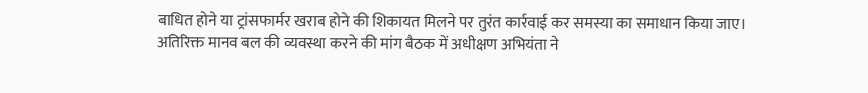बाधित होने या ट्रांसफार्मर खराब होने की शिकायत मिलने पर तुरंत कार्रवाई कर समस्या का समाधान किया जाए। अतिरिक्त मानव बल की व्यवस्था करने की मांग बैठक में अधीक्षण अभियंता ने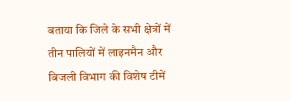बताया कि जिले के सभी क्षेत्रों में तीन पालियों में लाइनमैन और बिजली विभाग की विशेष टीमें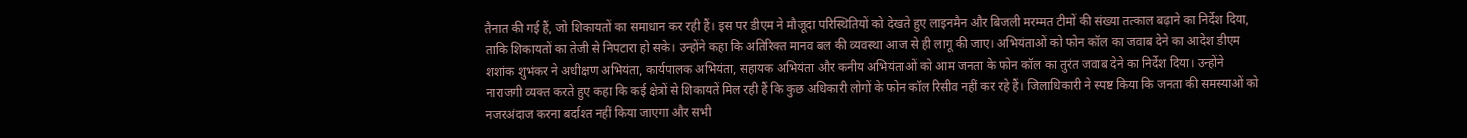तैनात की गई हैं, जो शिकायतों का समाधान कर रही हैं। इस पर डीएम ने मौजूदा परिस्थितियों को देखते हुए लाइनमैन और बिजली मरम्मत टीमों की संख्या तत्काल बढ़ाने का निर्देश दिया, ताकि शिकायतों का तेजी से निपटारा हो सके। उन्होंने कहा कि अतिरिक्त मानव बल की व्यवस्था आज से ही लागू की जाए। अभियंताओं को फोन कॉल का जवाब देने का आदेश डीएम शशांक शुभंकर ने अधीक्षण अभियंता, कार्यपालक अभियंता, सहायक अभियंता और कनीय अभियंताओं को आम जनता के फोन कॉल का तुरंत जवाब देने का निर्देश दिया। उन्होंने नाराजगी व्यक्त करते हुए कहा कि कई क्षेत्रों से शिकायतें मिल रही हैं कि कुछ अधिकारी लोगों के फोन कॉल रिसीव नहीं कर रहे हैं। जिलाधिकारी ने स्पष्ट किया कि जनता की समस्याओं को नजरअंदाज करना बर्दाश्त नहीं किया जाएगा और सभी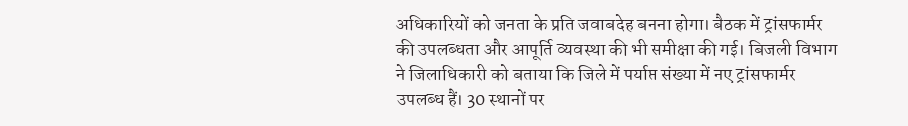अधिकारियों को जनता के प्रति जवाबदेह बनना होगा। बैठक में ट्रांसफार्मर की उपलब्धता और आपूर्ति व्यवस्था की भी समीक्षा की गई। बिजली विभाग ने जिलाधिकारी को बताया कि जिले में पर्याप्त संख्या में नए ट्रांसफार्मर उपलब्ध हैं। 30 स्थानों पर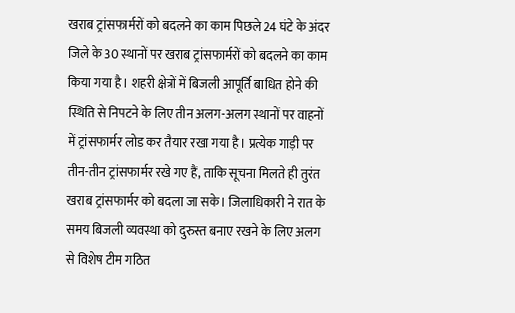खराब ट्रांसफार्मरों को बदलने का काम पिछले 24 घंटे के अंदर जिले के 30 स्थानों पर खराब ट्रांसफार्मरों को बदलने का काम किया गया है। शहरी क्षेत्रों में बिजली आपूर्ति बाधित होने की स्थिति से निपटने के लिए तीन अलग-अलग स्थानों पर वाहनों में ट्रांसफार्मर लोड कर तैयार रखा गया है। प्रत्येक गाड़ी पर तीन-तीन ट्रांसफार्मर रखे गए हैं, ताकि सूचना मिलते ही तुरंत खराब ट्रांसफार्मर को बदला जा सके। जिलाधिकारी ने रात के समय बिजली व्यवस्था को दुरुस्त बनाए रखने के लिए अलग से विशेष टीम गठित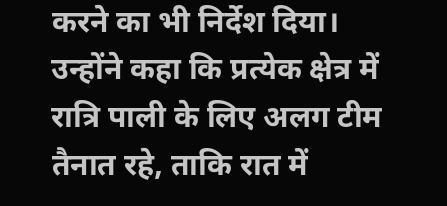करने का भी निर्देश दिया। उन्होंने कहा कि प्रत्येक क्षेत्र में रात्रि पाली के लिए अलग टीम तैनात रहे, ताकि रात में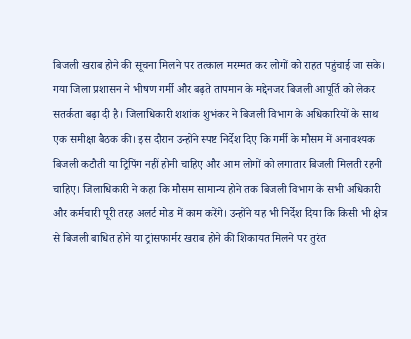बिजली खराब होने की सूचना मिलने पर तत्काल मरम्मत कर लोगों को राहत पहुंचाई जा सके। गया जिला प्रशासन ने भीषण गर्मी और बढ़ते तापमान के मद्देनजर बिजली आपूर्ति को लेकर सतर्कता बढ़ा दी है। जिलाधिकारी शशांक शुभंकर ने बिजली विभाग के अधिकारियों के साथ एक समीक्षा बैठक की। इस दौरान उन्होंने स्पष्ट निर्देश दिए कि गर्मी के मौसम में अनावश्यक बिजली कटौती या ट्रिपिंग नहीं होनी चाहिए और आम लोगों को लगातार बिजली मिलती रहनी चाहिए। जिलाधिकारी ने कहा कि मौसम सामान्य होने तक बिजली विभाग के सभी अधिकारी और कर्मचारी पूरी तरह अलर्ट मोड में काम करेंगे। उन्होंने यह भी निर्देश दिया कि किसी भी क्षेत्र से बिजली बाधित होने या ट्रांसफार्मर खराब होने की शिकायत मिलने पर तुरंत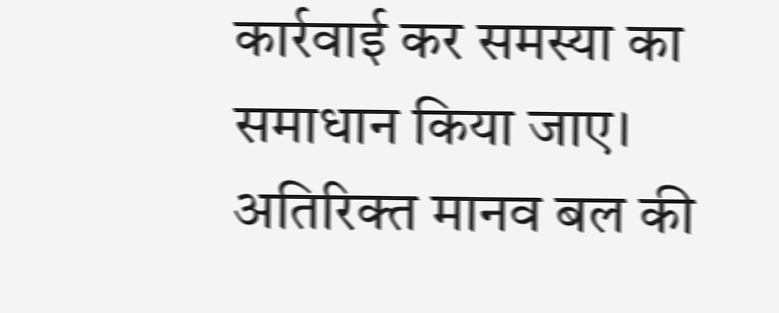कार्रवाई कर समस्या का समाधान किया जाए। अतिरिक्त मानव बल की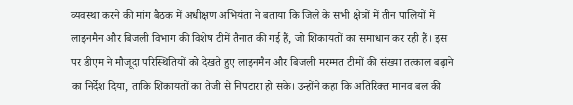व्यवस्था करने की मांग बैठक में अधीक्षण अभियंता ने बताया कि जिले के सभी क्षेत्रों में तीन पालियों में लाइनमैन और बिजली विभाग की विशेष टीमें तैनात की गई हैं, जो शिकायतों का समाधान कर रही हैं। इस पर डीएम ने मौजूदा परिस्थितियों को देखते हुए लाइनमैन और बिजली मरम्मत टीमों की संख्या तत्काल बढ़ाने का निर्देश दिया, ताकि शिकायतों का तेजी से निपटारा हो सके। उन्होंने कहा कि अतिरिक्त मानव बल की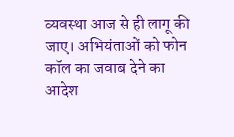व्यवस्था आज से ही लागू की जाए। अभियंताओं को फोन कॉल का जवाब देने का आदेश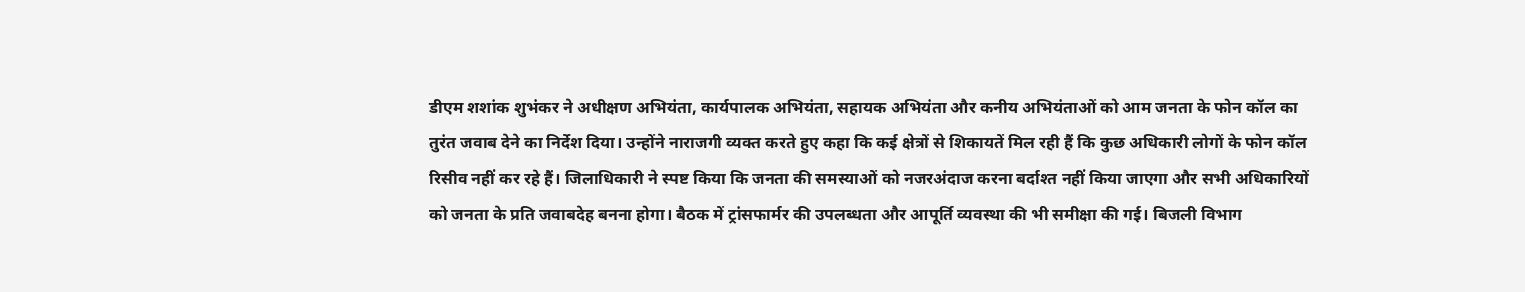डीएम शशांक शुभंकर ने अधीक्षण अभियंता, कार्यपालक अभियंता, सहायक अभियंता और कनीय अभियंताओं को आम जनता के फोन कॉल का तुरंत जवाब देने का निर्देश दिया। उन्होंने नाराजगी व्यक्त करते हुए कहा कि कई क्षेत्रों से शिकायतें मिल रही हैं कि कुछ अधिकारी लोगों के फोन कॉल रिसीव नहीं कर रहे हैं। जिलाधिकारी ने स्पष्ट किया कि जनता की समस्याओं को नजरअंदाज करना बर्दाश्त नहीं किया जाएगा और सभी अधिकारियों को जनता के प्रति जवाबदेह बनना होगा। बैठक में ट्रांसफार्मर की उपलब्धता और आपूर्ति व्यवस्था की भी समीक्षा की गई। बिजली विभाग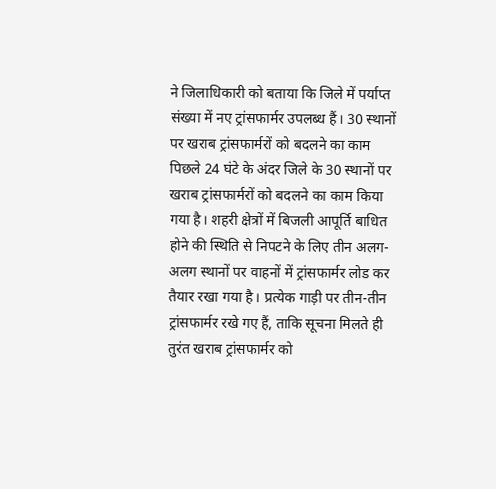ने जिलाधिकारी को बताया कि जिले में पर्याप्त संख्या में नए ट्रांसफार्मर उपलब्ध हैं। 30 स्थानों पर खराब ट्रांसफार्मरों को बदलने का काम पिछले 24 घंटे के अंदर जिले के 30 स्थानों पर खराब ट्रांसफार्मरों को बदलने का काम किया गया है। शहरी क्षेत्रों में बिजली आपूर्ति बाधित होने की स्थिति से निपटने के लिए तीन अलग-अलग स्थानों पर वाहनों में ट्रांसफार्मर लोड कर तैयार रखा गया है। प्रत्येक गाड़ी पर तीन-तीन ट्रांसफार्मर रखे गए हैं, ताकि सूचना मिलते ही तुरंत खराब ट्रांसफार्मर को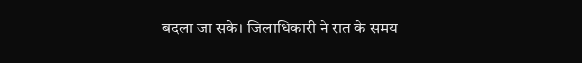बदला जा सके। जिलाधिकारी ने रात के समय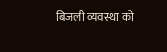बिजली व्यवस्था को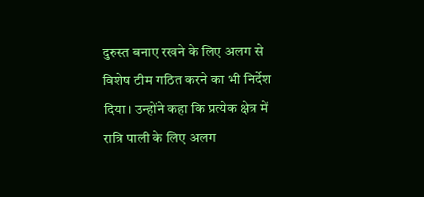दुरुस्त बनाए रखने के लिए अलग से विशेष टीम गठित करने का भी निर्देश दिया। उन्होंने कहा कि प्रत्येक क्षेत्र में रात्रि पाली के लिए अलग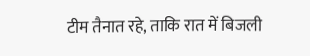टीम तैनात रहे, ताकि रात में बिजली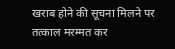खराब होने की सूचना मिलने पर तत्काल मरम्मत कर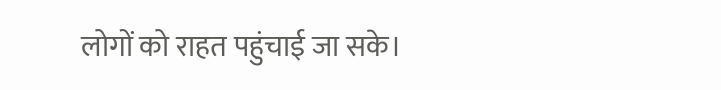लोगों को राहत पहुंचाई जा सके।